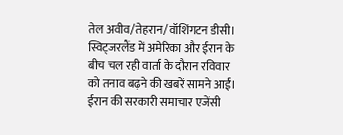तेल अवीव/तेहरान/वॉशिंगटन डीसी। स्विट्जरलैंड में अमेरिका और ईरान के बीच चल रही वार्ता के दौरान रविवार को तनाव बढ़ने की खबरें सामने आईं। ईरान की सरकारी समाचार एजेंसी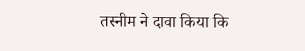तस्नीम ने दावा किया कि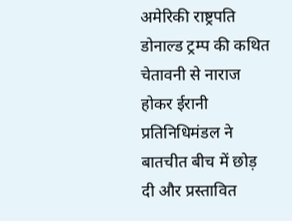अमेरिकी राष्ट्रपति डोनाल्ड ट्रम्प की कथित चेतावनी से नाराज होकर ईरानी प्रतिनिधिमंडल ने बातचीत बीच में छोड़ दी और प्रस्तावित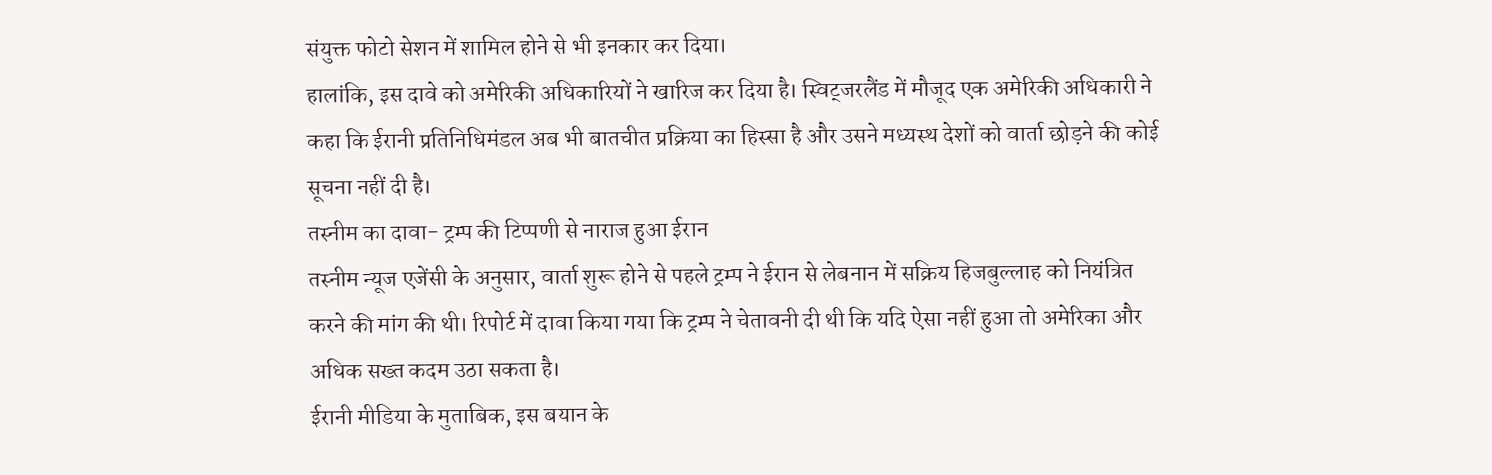संयुक्त फोटो सेशन में शामिल होने से भी इनकार कर दिया।
हालांकि, इस दावे को अमेरिकी अधिकारियों ने खारिज कर दिया है। स्विट्जरलैंड में मौजूद एक अमेरिकी अधिकारी ने कहा कि ईरानी प्रतिनिधिमंडल अब भी बातचीत प्रक्रिया का हिस्सा है और उसने मध्यस्थ देशों को वार्ता छोड़ने की कोई सूचना नहीं दी है।
तस्नीम का दावा- ट्रम्प की टिप्पणी से नाराज हुआ ईरान
तस्नीम न्यूज एजेंसी के अनुसार, वार्ता शुरू होने से पहले ट्रम्प ने ईरान से लेबनान में सक्रिय हिजबुल्लाह को नियंत्रित करने की मांग की थी। रिपोर्ट में दावा किया गया कि ट्रम्प ने चेतावनी दी थी कि यदि ऐसा नहीं हुआ तो अमेरिका और अधिक सख्त कदम उठा सकता है।
ईरानी मीडिया के मुताबिक, इस बयान के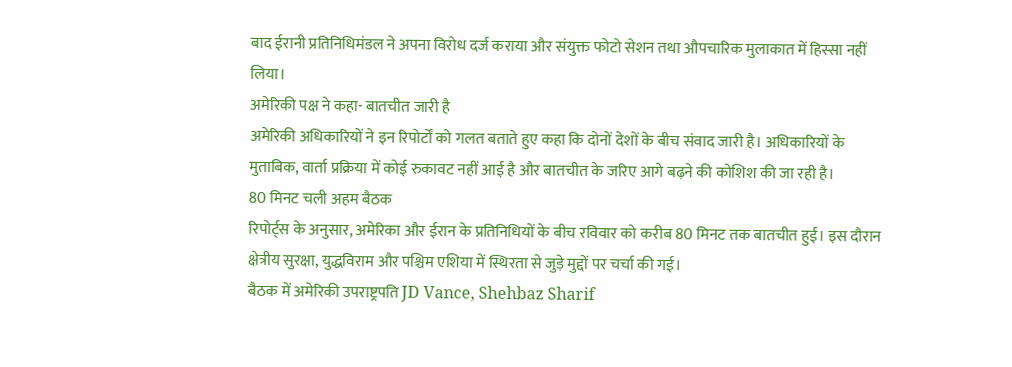बाद ईरानी प्रतिनिधिमंडल ने अपना विरोध दर्ज कराया और संयुक्त फोटो सेशन तथा औपचारिक मुलाकात में हिस्सा नहीं लिया।
अमेरिकी पक्ष ने कहा- बातचीत जारी है
अमेरिकी अधिकारियों ने इन रिपोर्टों को गलत बताते हुए कहा कि दोनों देशों के बीच संवाद जारी है। अधिकारियों के मुताबिक, वार्ता प्रक्रिया में कोई रुकावट नहीं आई है और बातचीत के जरिए आगे बढ़ने की कोशिश की जा रही है।
80 मिनट चली अहम बैठक
रिपोर्ट्स के अनुसार, अमेरिका और ईरान के प्रतिनिधियों के बीच रविवार को करीब 80 मिनट तक बातचीत हुई। इस दौरान क्षेत्रीय सुरक्षा, युद्धविराम और पश्चिम एशिया में स्थिरता से जुड़े मुद्दों पर चर्चा की गई।
बैठक में अमेरिकी उपराष्ट्रपति JD Vance, Shehbaz Sharif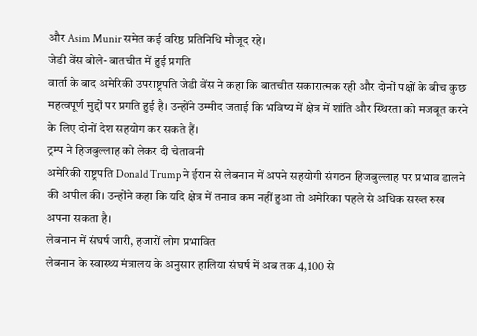और Asim Munir समेत कई वरिष्ठ प्रतिनिधि मौजूद रहे।
जेडी वेंस बोले- बातचीत में हुई प्रगति
वार्ता के बाद अमेरिकी उपराष्ट्रपति जेडी वेंस ने कहा कि बातचीत सकारात्मक रही और दोनों पक्षों के बीच कुछ महत्वपूर्ण मुद्दों पर प्रगति हुई है। उन्होंने उम्मीद जताई कि भविष्य में क्षेत्र में शांति और स्थिरता को मजबूत करने के लिए दोनों देश सहयोग कर सकते हैं।
ट्रम्प ने हिजबुल्लाह को लेकर दी चेतावनी
अमेरिकी राष्ट्रपति Donald Trump ने ईरान से लेबनान में अपने सहयोगी संगठन हिजबुल्लाह पर प्रभाव डालने की अपील की। उन्होंने कहा कि यदि क्षेत्र में तनाव कम नहीं हुआ तो अमेरिका पहले से अधिक सख्त रुख अपना सकता है।
लेबनान में संघर्ष जारी, हजारों लोग प्रभावित
लेबनान के स्वास्थ्य मंत्रालय के अनुसार हालिया संघर्ष में अब तक 4,100 से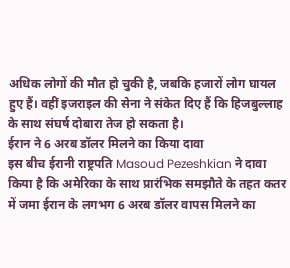अधिक लोगों की मौत हो चुकी है, जबकि हजारों लोग घायल हुए हैं। वहीं इजराइल की सेना ने संकेत दिए हैं कि हिजबुल्लाह के साथ संघर्ष दोबारा तेज हो सकता है।
ईरान ने 6 अरब डॉलर मिलने का किया दावा
इस बीच ईरानी राष्ट्रपति Masoud Pezeshkian ने दावा किया है कि अमेरिका के साथ प्रारंभिक समझौते के तहत कतर में जमा ईरान के लगभग 6 अरब डॉलर वापस मिलने का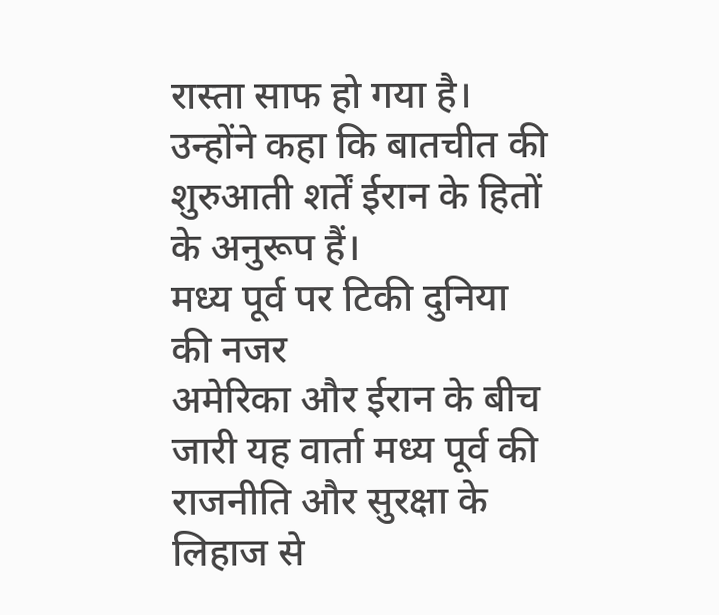रास्ता साफ हो गया है। उन्होंने कहा कि बातचीत की शुरुआती शर्तें ईरान के हितों के अनुरूप हैं।
मध्य पूर्व पर टिकी दुनिया की नजर
अमेरिका और ईरान के बीच जारी यह वार्ता मध्य पूर्व की राजनीति और सुरक्षा के लिहाज से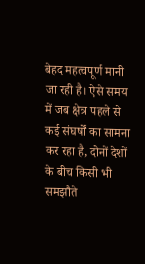बेहद महत्वपूर्ण मानी जा रही है। ऐसे समय में जब क्षेत्र पहले से कई संघर्षों का सामना कर रहा है, दोनों देशों के बीच किसी भी समझौते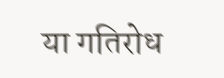या गतिरोध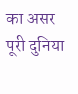का असर पूरी दुनिया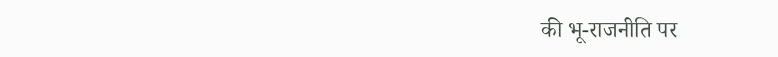की भू-राजनीति पर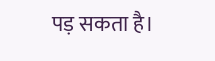पड़ सकता है।